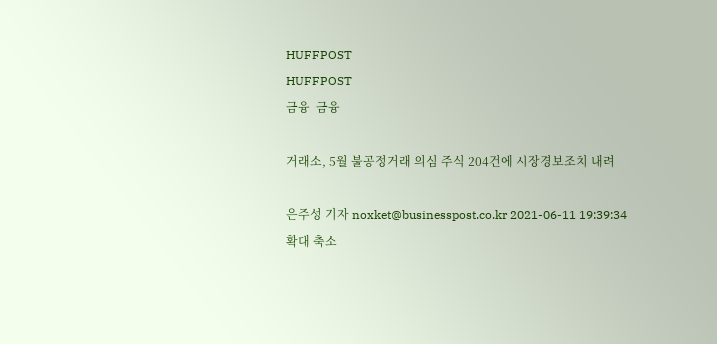HUFFPOST
HUFFPOST
금융  금융

거래소, 5월 불공정거래 의심 주식 204건에 시장경보조치 내려

은주성 기자 noxket@businesspost.co.kr 2021-06-11 19:39:34
확대 축소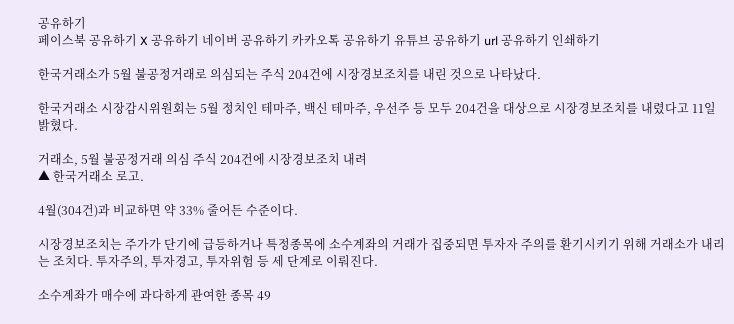공유하기
페이스북 공유하기 X 공유하기 네이버 공유하기 카카오톡 공유하기 유튜브 공유하기 url 공유하기 인쇄하기

한국거래소가 5월 불공정거래로 의심되는 주식 204건에 시장경보조치를 내린 것으로 나타났다.

한국거래소 시장감시위원회는 5월 정치인 테마주, 백신 테마주, 우선주 등 모두 204건을 대상으로 시장경보조치를 내렸다고 11일 밝혔다.

거래소, 5월 불공정거래 의심 주식 204건에 시장경보조치 내려
▲ 한국거래소 로고.

4월(304건)과 비교하면 약 33% 줄어든 수준이다.

시장경보조치는 주가가 단기에 급등하거나 특정종목에 소수계좌의 거래가 집중되면 투자자 주의를 환기시키기 위해 거래소가 내리는 조치다. 투자주의, 투자경고, 투자위험 등 세 단계로 이뤄진다.

소수계좌가 매수에 과다하게 관여한 종목 49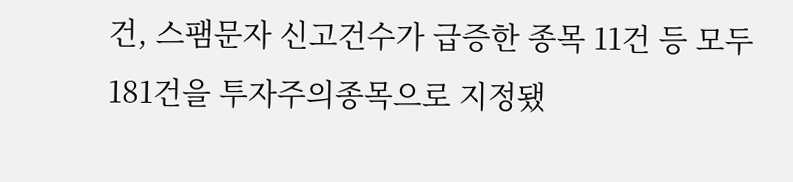건, 스팸문자 신고건수가 급증한 종목 11건 등 모두 181건을 투자주의종목으로 지정됐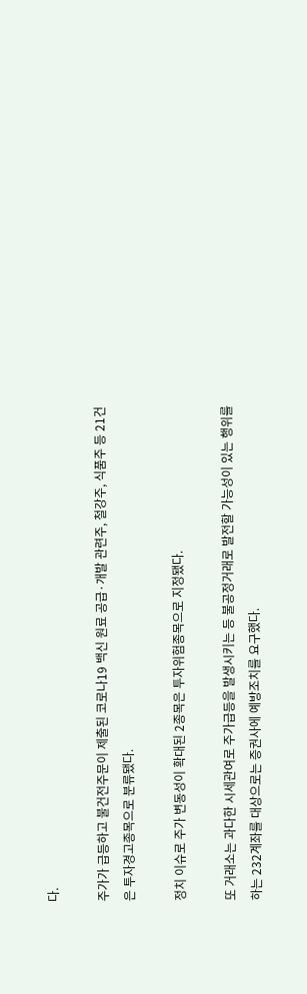다.

주가가 급등하고 불건전주문이 제출된 코로나19 백신 원료 공급·개발 관련주, 철강주, 식품주 등 21건은 투자경고종목으로 분류됐다.

정치 이슈로 주가 변동성이 확대된 2종목은 투자위험종목으로 지정됐다.

또 거래소는 과다한 시세관여로 주가급등을 발생시키는 등 불공정거래로 발전할 가능성이 있는 행위를 하는 232계좌를 대상으로는 증권사에 예방조치를 요구했다.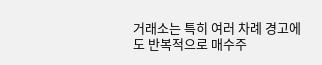거래소는 특히 여러 차례 경고에도 반복적으로 매수주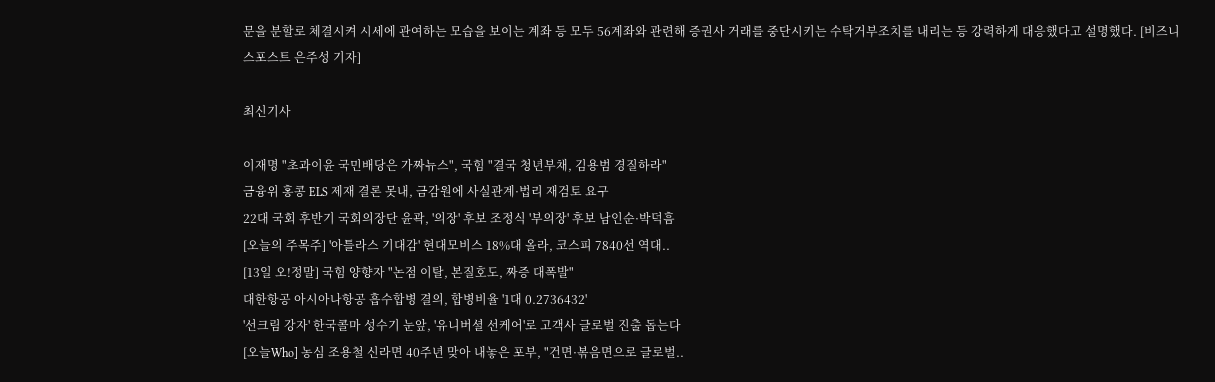문을 분할로 체결시켜 시세에 관여하는 모습을 보이는 계좌 등 모두 56계좌와 관련해 증권사 거래를 중단시키는 수탁거부조치를 내리는 등 강력하게 대응했다고 설명했다. [비즈니스포스트 은주성 기자]

최신기사

이재명 "초과이윤 국민배당은 가짜뉴스", 국힘 "결국 청년부채, 김용범 경질하라"
금융위 홍콩 ELS 제재 결론 못내, 금감원에 사실관계·법리 재검토 요구
22대 국회 후반기 국회의장단 윤곽, '의장' 후보 조정식 '부의장' 후보 남인순·박덕흠
[오늘의 주목주] '아틀라스 기대감' 현대모비스 18%대 올라, 코스피 7840선 역대..
[13일 오!정말] 국힘 양향자 "논점 이탈, 본질호도, 짜증 대폭발"
대한항공 아시아나항공 흡수합병 결의, 합병비율 '1대 0.2736432'
'선크림 강자' 한국콜마 성수기 눈앞, '유니버셜 선케어'로 고객사 글로벌 진출 돕는다
[오늘Who] 농심 조용철 신라면 40주년 맞아 내놓은 포부, "건면·볶음면으로 글로벌..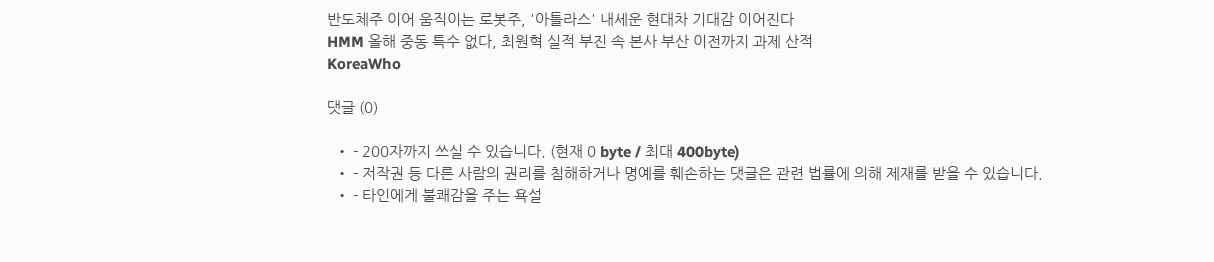반도체주 이어 움직이는 로봇주, '아틀라스' 내세운 현대차 기대감 이어진다
HMM 올해 중동 특수 없다, 최원혁 실적 부진 속 본사 부산 이전까지 과제 산적
KoreaWho

댓글 (0)

  • - 200자까지 쓰실 수 있습니다. (현재 0 byte / 최대 400byte)
  • - 저작권 등 다른 사람의 권리를 침해하거나 명예를 훼손하는 댓글은 관련 법률에 의해 제재를 받을 수 있습니다.
  • - 타인에게 불쾌감을 주는 욕설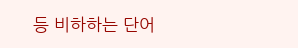등 비하하는 단어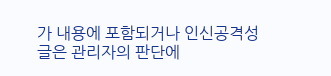가 내용에 포함되거나 인신공격성 글은 관리자의 판단에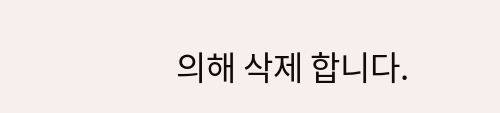의해 삭제 합니다.